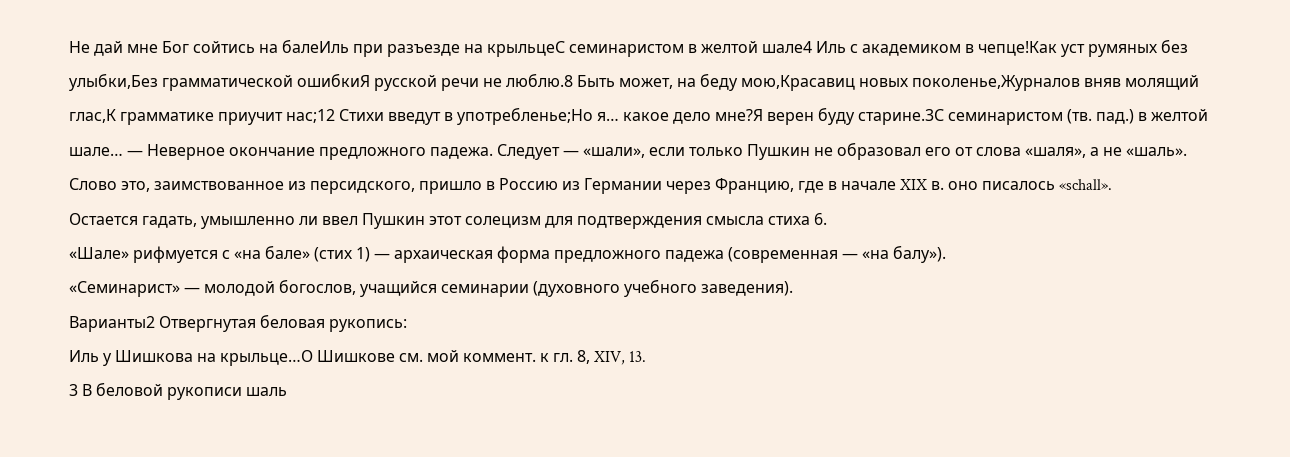Не дай мне Бог сойтись на балеИль при разъезде на крыльцеС семинаристом в желтой шале4 Иль с академиком в чепце!Как уст румяных без улыбки,Без грамматической ошибкиЯ русской речи не люблю.8 Быть может, на беду мою,Красавиц новых поколенье,Журналов вняв молящий глас,К грамматике приучит нас;12 Стихи введут в употребленье;Но я… какое дело мне?Я верен буду старине.3С семинаристом (тв. пад.) в желтой шале… — Неверное окончание предложного падежа. Следует — «шали», если только Пушкин не образовал его от слова «шаля», а не «шаль». Слово это, заимствованное из персидского, пришло в Россию из Германии через Францию, где в начале XIX в. оно писалось «schall».
Остается гадать, умышленно ли ввел Пушкин этот солецизм для подтверждения смысла стиха 6.
«Шале» рифмуется с «на бале» (стих 1) — архаическая форма предложного падежа (современная — «на балу»).
«Семинарист» — молодой богослов, учащийся семинарии (духовного учебного заведения).
Варианты2 Отвергнутая беловая рукопись:
Иль у Шишкова на крыльце…О Шишкове см. мой коммент. к гл. 8, XIV, 13.
3 В беловой рукописи шаль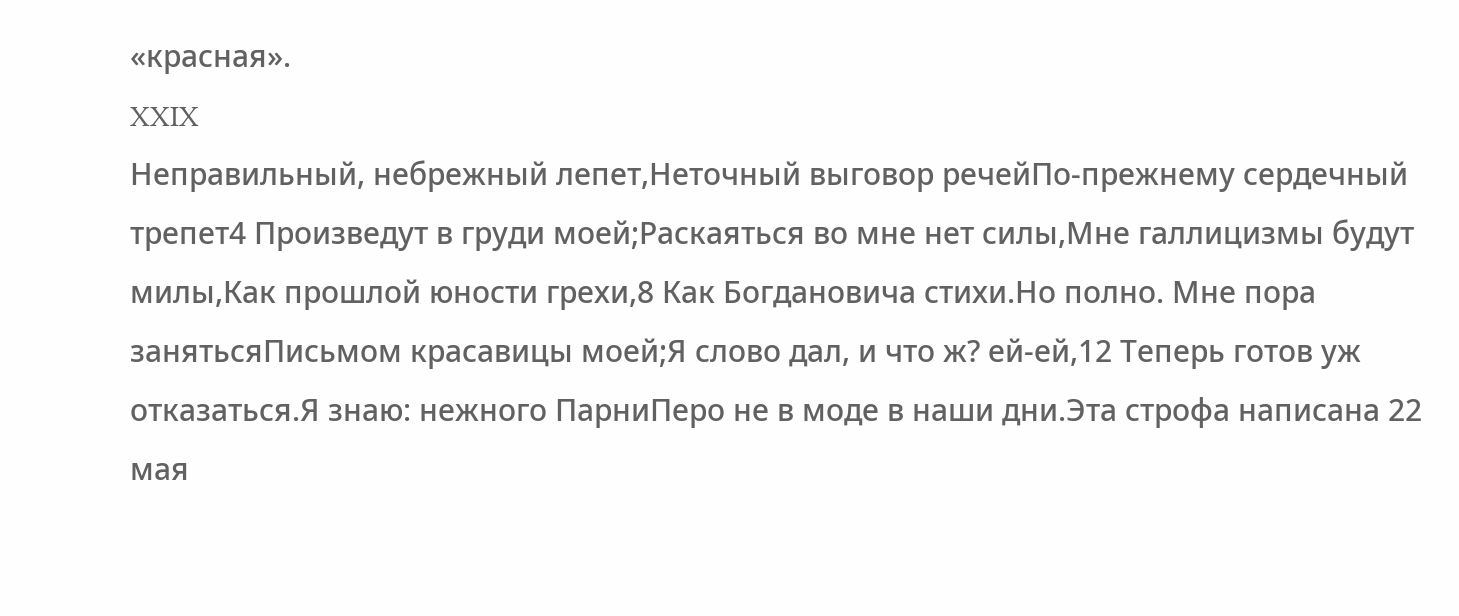«красная».
XXIX
Неправильный, небрежный лепет,Неточный выговор речейПо-прежнему сердечный трепет4 Произведут в груди моей;Раскаяться во мне нет силы,Мне галлицизмы будут милы,Как прошлой юности грехи,8 Как Богдановича стихи.Но полно. Мне пора занятьсяПисьмом красавицы моей;Я слово дал, и что ж? ей-ей,12 Теперь готов уж отказаться.Я знаю: нежного ПарниПеро не в моде в наши дни.Эта строфа написана 22 мая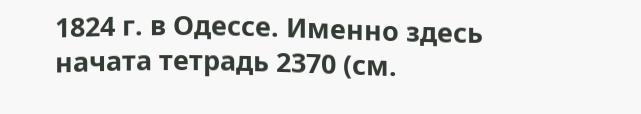1824 г. в Одессе. Именно здесь начата тетрадь 2370 (см.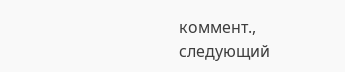коммент., следующий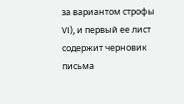за вариантом строфы VI), и первый ее лист содержит черновик письма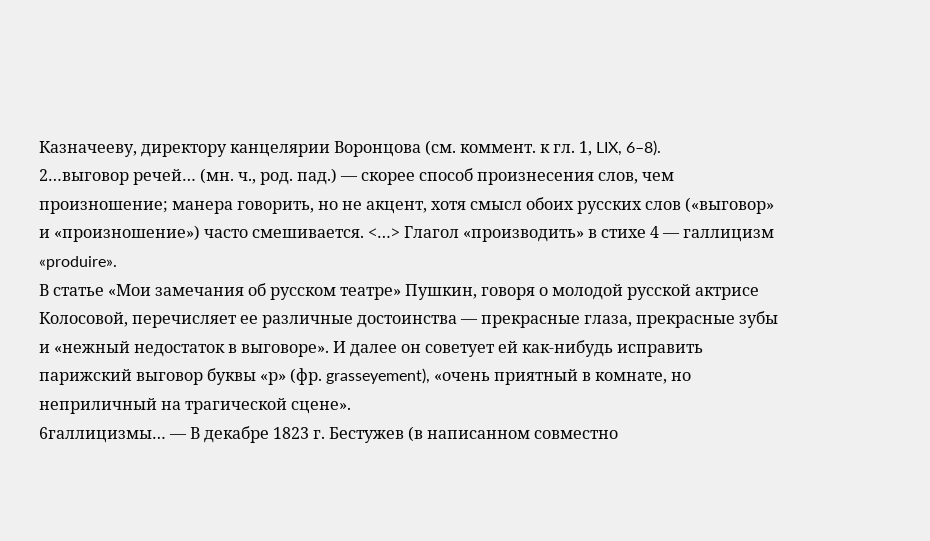Казначееву, директору канцелярии Воронцова (см. коммент. к гл. 1, LIX, 6–8).
2…выговор речей… (мн. ч., род. пад.) — скорее способ произнесения слов, чем произношение; манера говорить, но не акцент, хотя смысл обоих русских слов («выговор» и «произношение») часто смешивается. <…> Глагол «производить» в стихе 4 — галлицизм «produire».
В статье «Мои замечания об русском театре» Пушкин, говоря о молодой русской актрисе Колосовой, перечисляет ее различные достоинства — прекрасные глаза, прекрасные зубы и «нежный недостаток в выговоре». И далее он советует ей как-нибудь исправить парижский выговор буквы «р» (фр. grasseyement), «очень приятный в комнате, но неприличный на трагической сцене».
6галлицизмы… — В декабре 1823 г. Бестужев (в написанном совместно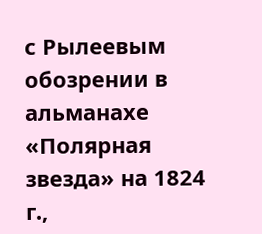с Рылеевым обозрении в альманахе «Полярная звезда» на 1824 г.,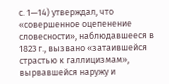с. 1—14) утверждал, что «совершенное оцепенение словесности», наблюдавшееся в 1823 г., вызвано «затаившейся страстью к галлицизмам», вырвавшейся наружу и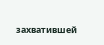захватившей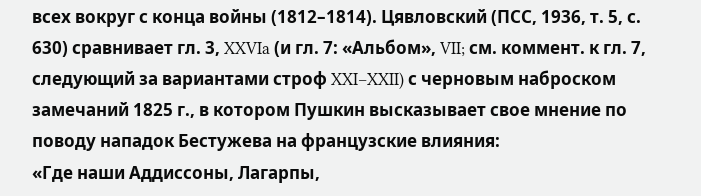всех вокруг с конца войны (1812–1814). Цявловский (ПСС, 1936, т. 5, с. 630) сравнивает гл. 3, XXVIa (и гл. 7: «Альбом», VII; см. коммент. к гл. 7, следующий за вариантами строф XXI–XXII) с черновым наброском замечаний 1825 г., в котором Пушкин высказывает свое мнение по поводу нападок Бестужева на французские влияния:
«Где наши Аддиссоны, Лагарпы,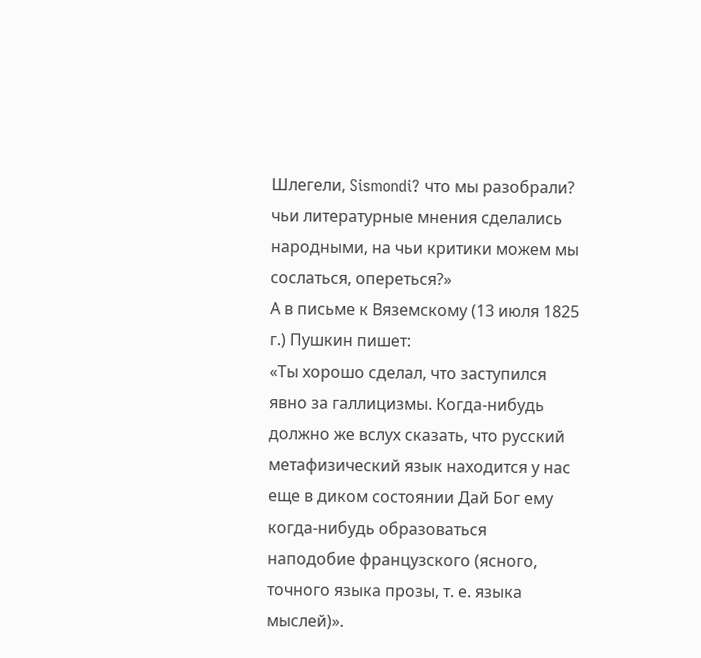Шлегели, Sismondi? что мы разобрали? чьи литературные мнения сделались народными, на чьи критики можем мы сослаться, опереться?»
А в письме к Вяземскому (13 июля 1825 г.) Пушкин пишет:
«Ты хорошо сделал, что заступился явно за галлицизмы. Когда-нибудь должно же вслух сказать, что русский метафизический язык находится у нас еще в диком состоянии Дай Бог ему когда-нибудь образоваться наподобие французского (ясного, точного языка прозы, т. е. языка мыслей)».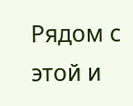Рядом с этой и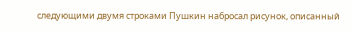следующими двумя строками Пушкин набросал рисунок, описанный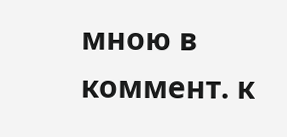мною в коммент. к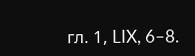гл. 1, LIX, 6–8.